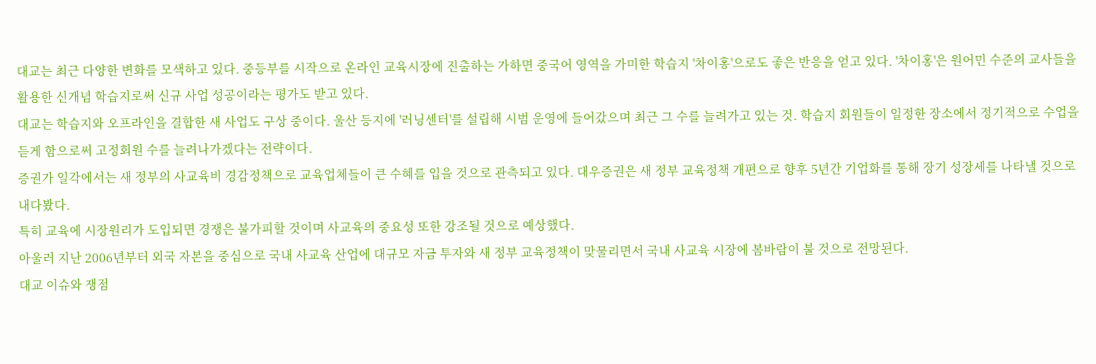대교는 최근 다양한 변화를 모색하고 있다. 중등부를 시작으로 온라인 교육시장에 진출하는 가하면 중국어 영역을 가미한 학습지 '차이홍'으로도 좋은 반응을 얻고 있다. '차이홍'은 원어민 수준의 교사들을 활용한 신개념 학습지로써 신규 사업 성공이라는 평가도 받고 있다.
대교는 학습지와 오프라인을 결합한 새 사업도 구상 중이다. 울산 등지에 '러닝센터'를 설립해 시범 운영에 들어갔으며 최근 그 수를 늘려가고 있는 것. 학습지 회원들이 일정한 장소에서 정기적으로 수업을 듣게 함으로써 고정회원 수를 늘려나가겠다는 전략이다.
증권가 일각에서는 새 정부의 사교육비 경감정책으로 교육업체들이 큰 수혜를 입을 것으로 관측되고 있다. 대우증권은 새 정부 교육정책 개편으로 향후 5년간 기업화를 통해 장기 성장세를 나타낼 것으로 내다봤다.
특히 교육에 시장원리가 도입되면 경쟁은 불가피할 것이며 사교육의 중요성 또한 강조될 것으로 예상했다.
아울러 지난 2006년부터 외국 자본을 중심으로 국내 사교육 산업에 대규모 자금 투자와 새 정부 교육정책이 맞물리면서 국내 사교육 시장에 봄바람이 불 것으로 전망된다.
대교 이슈와 쟁점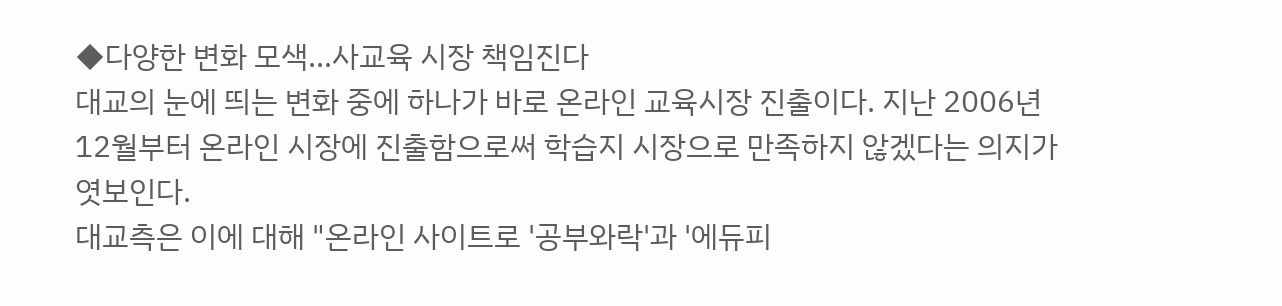◆다양한 변화 모색...사교육 시장 책임진다
대교의 눈에 띄는 변화 중에 하나가 바로 온라인 교육시장 진출이다. 지난 2006년 12월부터 온라인 시장에 진출함으로써 학습지 시장으로 만족하지 않겠다는 의지가 엿보인다.
대교측은 이에 대해 "온라인 사이트로 '공부와락'과 '에듀피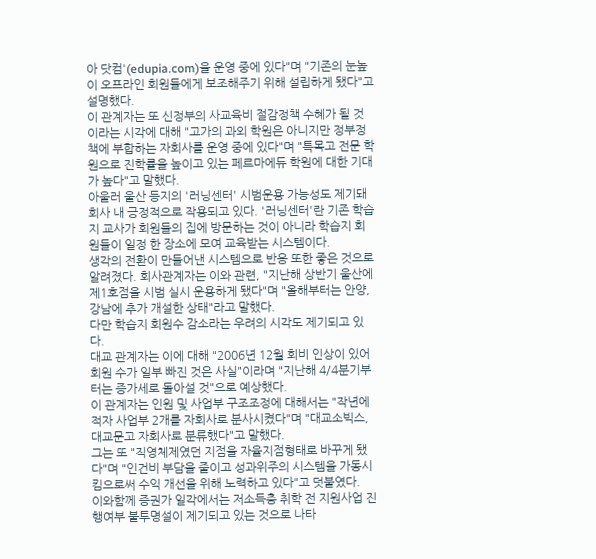아 닷컴'(edupia.com)을 운영 중에 있다"며 "기존의 눈높이 오프라인 회원들에게 보조해주기 위해 설립하게 됐다"고 설명했다.
이 관계자는 또 신정부의 사교육비 절감정책 수혜가 될 것이라는 시각에 대해 "고가의 과외 학원은 아니지만 정부정책에 부합하는 자회사를 운영 중에 있다"며 "특목고 전문 학원으로 진학률을 높이고 있는 페르마에듀 학원에 대한 기대가 높다"고 말했다.
아울러 울산 등지의 '러닝센터' 시범운용 가능성도 제기돼 회사 내 긍정적으로 작용되고 있다. '러닝센터'란 기존 학습지 교사가 회원들의 집에 방문하는 것이 아니라 학습지 회원들이 일정 한 장소에 모여 교육받는 시스템이다.
생각의 전환이 만들어낸 시스템으로 반응 또한 좋은 것으로 알려졌다. 회사관계자는 이와 관련, "지난해 상반기 울산에 제1호점을 시범 실시 운용하게 됐다"며 "올해부터는 안양, 강남에 추가 개설한 상태"라고 말했다.
다만 학습지 회원수 감소라는 우려의 시각도 제기되고 있다.
대교 관계자는 이에 대해 "2006년 12월 회비 인상이 있어 회원 수가 일부 빠진 것은 사실"이라며 "지난해 4/4분기부터는 증가세로 돌아설 것"으로 예상했다.
이 관계자는 인원 및 사업부 구조조정에 대해서는 "작년에 적자 사업부 2개를 자회사로 분사시켰다"며 "대교소빅스, 대교문고 자회사로 분류했다"고 말했다.
그는 또 "직영체제였던 지점을 자율지점형태로 바꾸게 됐다"며 "인건비 부담을 줄이고 성과위주의 시스템을 가동시킴으로써 수익 개선을 위해 노력하고 있다"고 덧붙였다.
이와함께 증권가 일각에서는 저소득층 취학 전 지원사업 진행여부 불투명설이 제기되고 있는 것으로 나타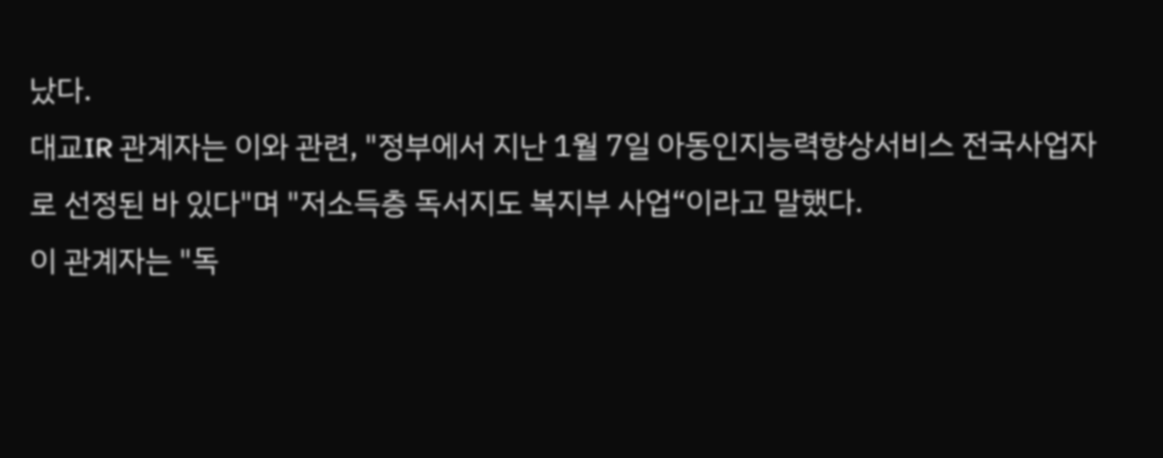났다.
대교IR 관계자는 이와 관련, "정부에서 지난 1월 7일 아동인지능력향상서비스 전국사업자로 선정된 바 있다"며 "저소득층 독서지도 복지부 사업“이라고 말했다.
이 관계자는 "독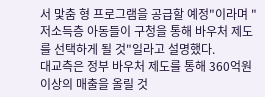서 맟춤 형 프로그램을 공급할 예정"이라며 "저소득층 아동들이 구청을 통해 바우처 제도를 선택하게 될 것"일라고 설명했다.
대교측은 정부 바우처 제도를 통해 360억원 이상의 매출을 올릴 것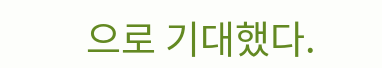으로 기대했다.